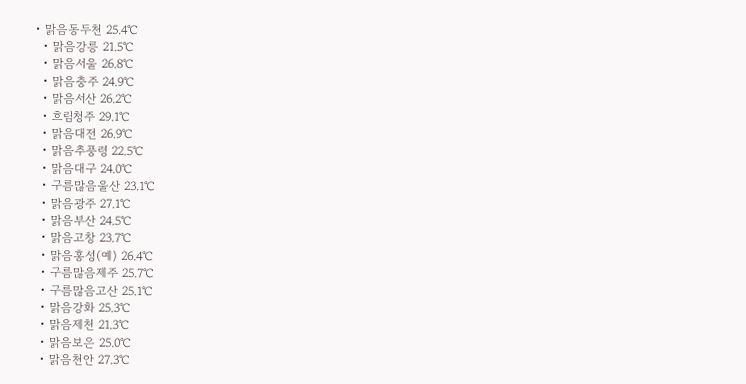• 맑음동두천 25.4℃
  • 맑음강릉 21.5℃
  • 맑음서울 26.8℃
  • 맑음충주 24.9℃
  • 맑음서산 26.2℃
  • 흐림청주 29.1℃
  • 맑음대전 26.9℃
  • 맑음추풍령 22.5℃
  • 맑음대구 24.0℃
  • 구름많음울산 23.1℃
  • 맑음광주 27.1℃
  • 맑음부산 24.5℃
  • 맑음고창 23.7℃
  • 맑음홍성(예) 26.4℃
  • 구름많음제주 25.7℃
  • 구름많음고산 25.1℃
  • 맑음강화 25.3℃
  • 맑음제천 21.3℃
  • 맑음보은 25.0℃
  • 맑음천안 27.3℃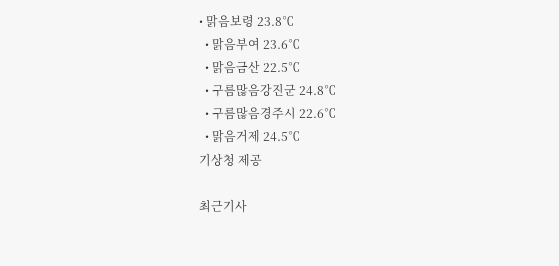• 맑음보령 23.8℃
  • 맑음부여 23.6℃
  • 맑음금산 22.5℃
  • 구름많음강진군 24.8℃
  • 구름많음경주시 22.6℃
  • 맑음거제 24.5℃
기상청 제공

최근기사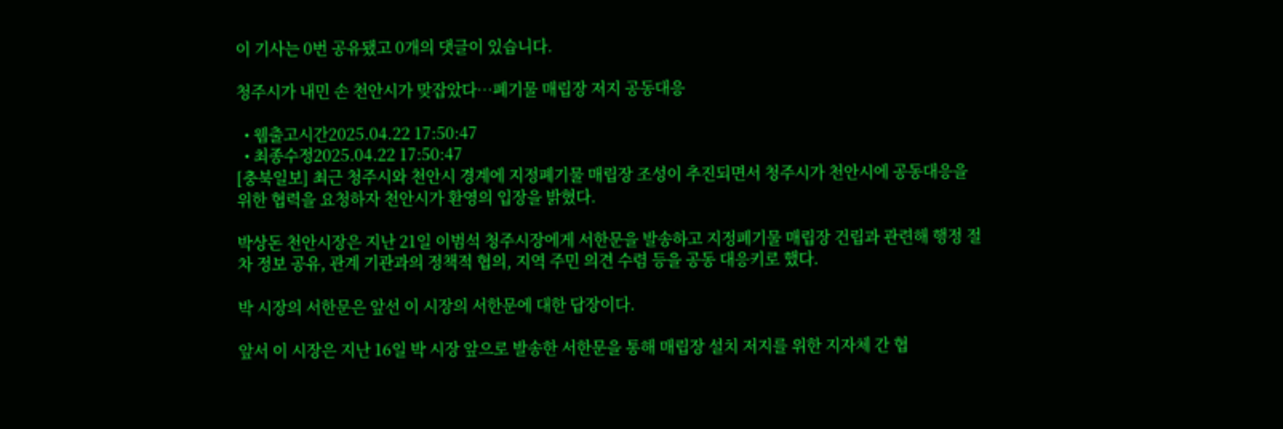이 기사는 0번 공유됐고 0개의 댓글이 있습니다.

청주시가 내민 손 천안시가 맞잡았다…폐기물 매립장 저지 공동대응

  • 웹출고시간2025.04.22 17:50:47
  • 최종수정2025.04.22 17:50:47
[충북일보] 최근 청주시와 천안시 경계에 지정폐기물 매립장 조성이 추진되면서 청주시가 천안시에 공동대응을 위한 협력을 요청하자 천안시가 환영의 입장을 밝혔다.

박상돈 천안시장은 지난 21일 이범석 청주시장에게 서한문을 발송하고 지정폐기물 매립장 건립과 관련해 행정 절차 정보 공유, 관계 기관과의 정책적 협의, 지역 주민 의견 수렴 등을 공동 대응키로 했다.

박 시장의 서한문은 앞선 이 시장의 서한문에 대한 답장이다.

앞서 이 시장은 지난 16일 박 시장 앞으로 발송한 서한문을 통해 매립장 설치 저지를 위한 지자체 간 협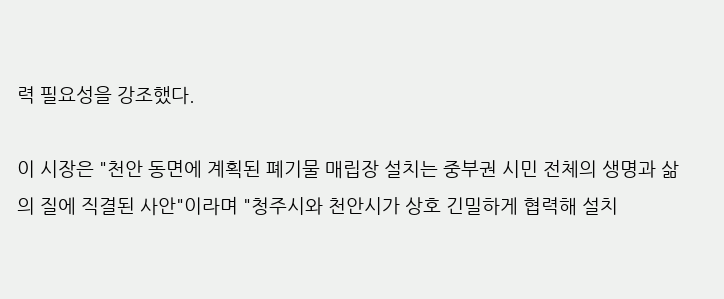력 필요성을 강조했다.

이 시장은 "천안 동면에 계획된 폐기물 매립장 설치는 중부권 시민 전체의 생명과 삶의 질에 직결된 사안"이라며 "청주시와 천안시가 상호 긴밀하게 협력해 설치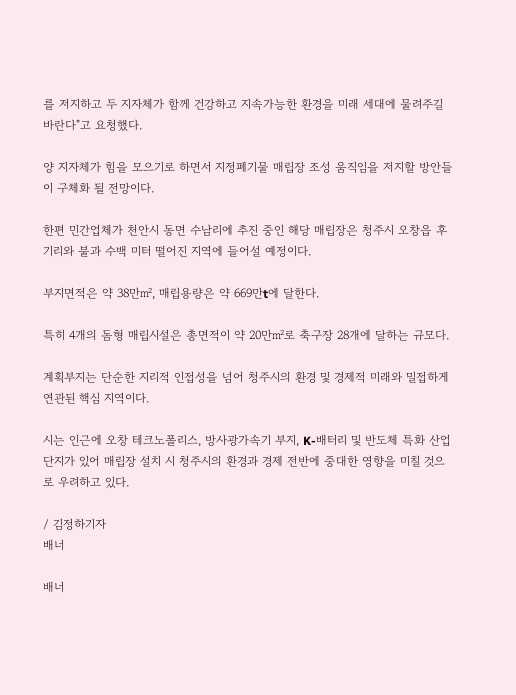를 저지하고 두 지자체가 함께 건강하고 지속가능한 환경을 미래 세대에 물려주길 바란다"고 요청했다.

양 지자체가 힘을 모으기로 하면서 지정폐기물 매립장 조성 움직임을 저지할 방안들이 구체화 될 전망이다.

한편 민간업체가 천안시 동면 수남리에 추진 중인 해당 매립장은 청주시 오창읍 후기리와 불과 수백 미터 떨어진 지역에 들어설 예정이다.

부지면적은 약 38만㎡, 매립용량은 약 669만t에 달한다.

특히 4개의 돔형 매립시설은 총면적이 약 20만㎡로 축구장 28개에 달하는 규모다.

계획부지는 단순한 지리적 인접성을 넘어 청주시의 환경 및 경제적 미래와 밀접하게 연관된 핵심 지역이다.

시는 인근에 오창 테크노폴리스, 방사광가속기 부지, K-배터리 및 반도체 특화 산업단지가 있어 매립장 설치 시 청주시의 환경과 경제 전반에 중대한 영향을 미칠 것으로 우려하고 있다.

/ 김정하기자
배너

배너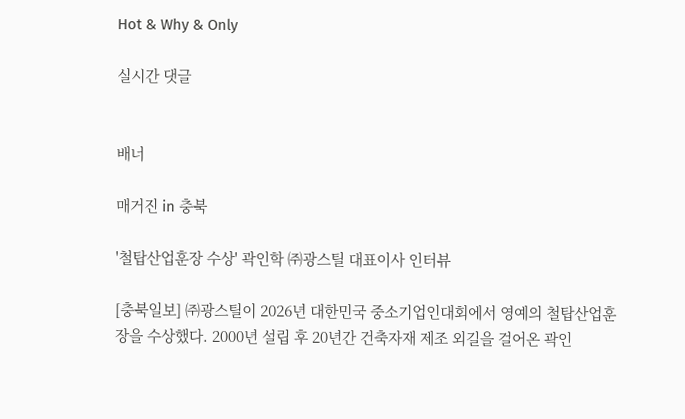Hot & Why & Only

실시간 댓글


배너

매거진 in 충북

'철탑산업훈장 수상' 곽인학 ㈜광스틸 대표이사 인터뷰

[충북일보] ㈜광스틸이 2026년 대한민국 중소기업인대회에서 영예의 철탑산업훈장을 수상했다. 2000년 설립 후 20년간 건축자재 제조 외길을 걸어온 곽인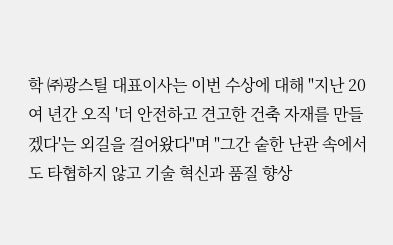학 ㈜광스틸 대표이사는 이번 수상에 대해 "지난 20여 년간 오직 '더 안전하고 견고한 건축 자재를 만들겠다'는 외길을 걸어왔다"며 "그간 숱한 난관 속에서도 타협하지 않고 기술 혁신과 품질 향상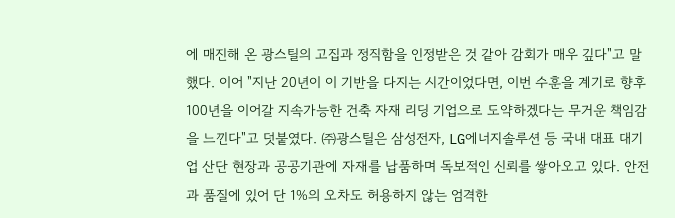에 매진해 온 광스틸의 고집과 정직함을 인정받은 것 같아 감회가 매우 깊다"고 말했다. 이어 "지난 20년이 이 기반을 다지는 시간이었다면, 이번 수훈을 계기로 향후 100년을 이어갈 지속가능한 건축 자재 리딩 기업으로 도약하겠다는 무거운 책임감을 느낀다"고 덧붙였다. ㈜광스틸은 삼성전자, LG에너지솔루션 등 국내 대표 대기업 산단 현장과 공공기관에 자재를 납품하며 독보적인 신뢰를 쌓아오고 있다. 안전과 품질에 있어 단 1%의 오차도 허용하지 않는 엄격한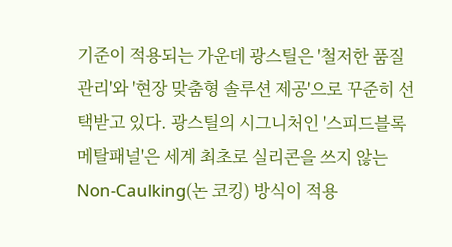기준이 적용되는 가운데 광스틸은 '철저한 품질관리'와 '현장 맞춤형 솔루션 제공'으로 꾸준히 선택받고 있다. 광스틸의 시그니처인 '스피드블록메탈패널'은 세계 최초로 실리콘을 쓰지 않는 Non-Caulking(논 코킹) 방식이 적용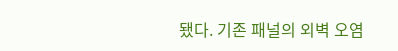됐다. 기존 패널의 외벽 오염